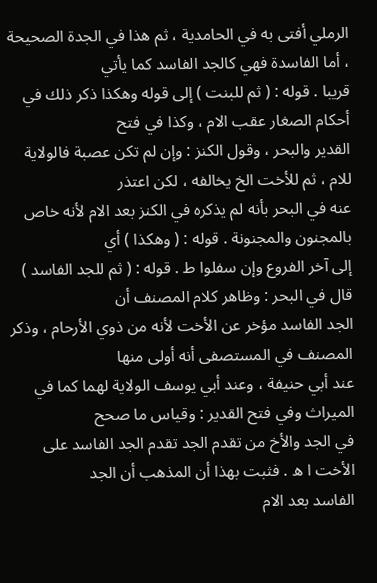الرملي أفتى به في الحامدية ، ثم هذا في الجدة الصحيحة ، أما الفاسدة فهي كالجد الفاسد كما يأتي
قريبا . قوله : ( ثم للبنت ) إلى قوله وهكذا ذكر ذلك في أحكام الصغار عقب الام ، وكذا في فتح
القدير والبحر ، وقول الكنز : وإن لم تكن عصبة فالولاية للام ، ثم للأخت الخ يخالفه ، لكن اعتذر
عنه في البحر بأنه لم يذكره في الكنز بعد الام لأنه خاص بالمجنون والمجنونة . قوله : ( وهكذا ) أي
إلى آخر الفروع وإن سفلوا ط . قوله : ( ثم للجد الفاسد ) قال في البحر : وظاهر كلام المصنف أن
الجد الفاسد مؤخر عن الأخت لأنه من ذوي الأرحام ، وذكر المصنف في المستصفى أنه أولى منها
عند أبي حنيفة ، وعند أبي يوسف الولاية لهما كما في الميراث وفي فتح القدير : وقياس ما صحح
في الجد والأخ من تقدم الجد تقدم الجد الفاسد على الأخت ا ه . فثبت بهذا أن المذهب أن الجد
الفاسد بعد الام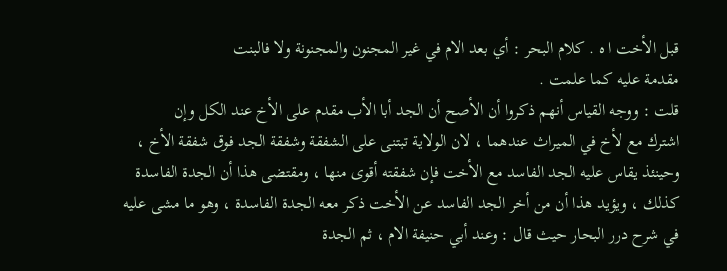قبل الأخت ا ه . كلام البحر : أي بعد الام في غير المجنون والمجنونة ولا فالبنت
مقدمة عليه كما علمت .
قلت : ووجه القياس أنهم ذكروا أن الأصح أن الجد أبا الأب مقدم على الأخ عند الكل وإن
اشترك مع لأخ في الميراث عندهما ، لان الولاية تبتنى على الشفقة وشفقة الجد فوق شفقة الأخ ،
وحينئذ يقاس عليه الجد الفاسد مع الأخت فإن شفقته أقوى منها ، ومقتضى هذا أن الجدة الفاسدة
كذلك ، ويؤيد هذا أن من أخر الجد الفاسد عن الأخت ذكر معه الجدة الفاسدة ، وهو ما مشى عليه
في شرح درر البحار حيث قال : وعند أبي حنيفة الام ، ثم الجدة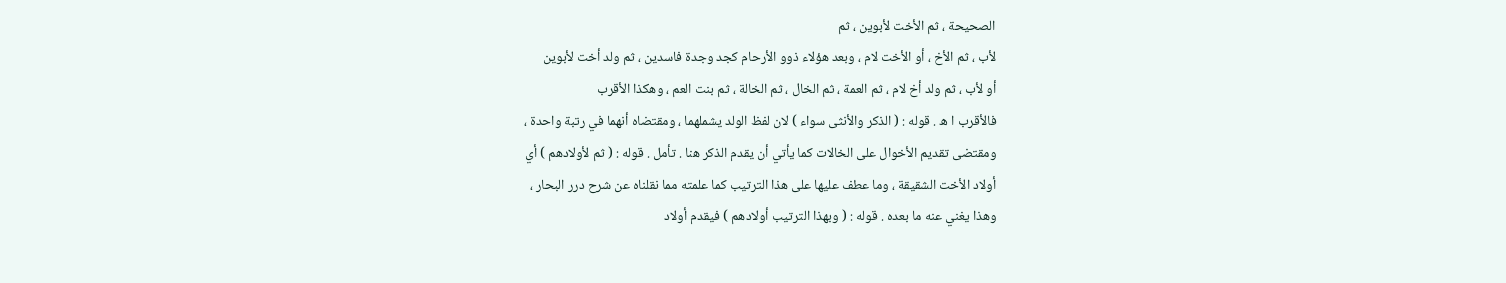الصحيحة ، ثم الأخت لأبوين ، ثم
لأب ، ثم الأخ ، أو الأخت لام ، وبعد هؤلاء ذوو الأرحام كجد وجدة فاسدين ، ثم ولد أخت لأبوين
أو لأب ، ثم ولد أخ لام ، ثم العمة ، ثم الخال ، ثم الخالة ، ثم بنت العم ، وهكذا الأقرب
فالأقرب ا ه . قوله : ( الذكر والأنثى سواء ) لان لفظ الولد يشملهما ، ومقتضاه أنهما في رتبة واحدة ،
ومقتضى تقديم الأخوال على الخالات كما يأتي أن يقدم الذكر هنا . تأمل . قوله : ( ثم لأولادهم ) أي
أولاد الأخت الشقيقة ، وما عطف عليها على هذا الترتيب كما علمته مما نقلناه عن شرح درر البحار ،
وهذا يغني عنه ما بعده . قوله : ( وبهذا الترتيب أولادهم ) فيقدم أولاد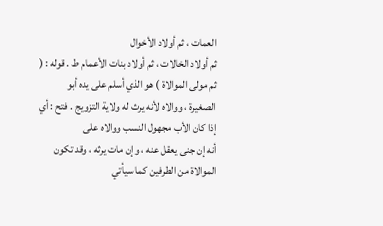العمات ، ثم أولاد الأخوال
ثم أولاد الخالات ، ثم أولاد بنات الأعمام ط . قوله : ( ثم مولى الموالاة ) هو الذي أسلم على يده أبو
الصغيرة ، ووالاه لأنه يرث له ولاية التزويج . فتح : أي إذا كان الأب مجهول النسب ووالاه على
أنه إن جنى يعقل عنه ، وإن مات يرثه ، وقد تكون الموالاة من الطرفين كما سيأتي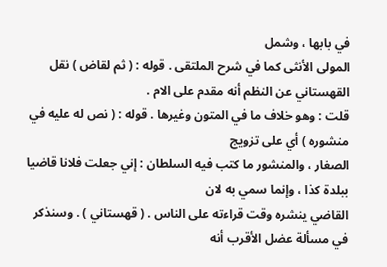في بابها ، وشمل
المولى الأنثى كما في شرح الملتقى . قوله : ( ثم لقاض ) نقل القهستاني عن النظم أنه مقدم على الام .
قلت : وهو خلاف ما في المتون وغيرها . قوله : ( نص له عليه في منشوره ) أي على تزويج
الصغار ، والمنشور ما كتب فيه السلطان : إني جعلت فلانا قاضيا ببلدة كذا ، وإنما سمي به لان
القاضي ينشره وقت قراءته على الناس . ( قهستاني ) . وسنذكر في مسألة عضل الأقرب أنه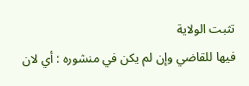تثبت الولاية
فيها للقاضي وإن لم يكن في منشوره : أي لان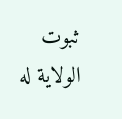ثبوت الولاية له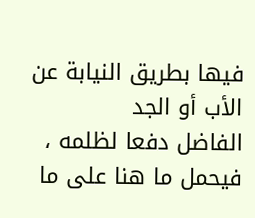فيها بطريق النيابة عن الأب أو الجد
الفاضل دفعا لظلمه ، فيحمل ما هنا على ما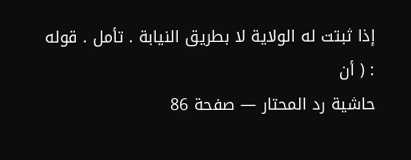إذا ثبتت له الولاية لا بطريق النيابة . تأمل . قوله : ( أن
حاشية رد المحتار — صفحة 86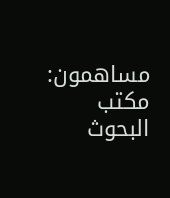مساهمون: مكتب البحوث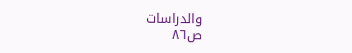والدراسات
ص٨٦